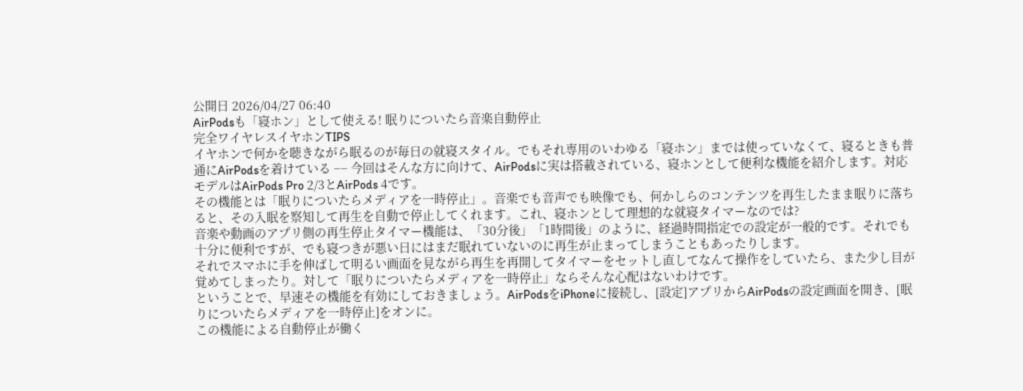公開日 2026/04/27 06:40
AirPodsも「寝ホン」として使える! 眠りについたら音楽自動停止
完全ワイヤレスイヤホンTIPS
イヤホンで何かを聴きながら眠るのが毎日の就寝スタイル。でもそれ専用のいわゆる「寝ホン」までは使っていなくて、寝るときも普通にAirPodsを着けている −− 今回はそんな方に向けて、AirPodsに実は搭載されている、寝ホンとして便利な機能を紹介します。対応モデルはAirPods Pro 2/3とAirPods 4です。
その機能とは「眠りについたらメディアを一時停止」。音楽でも音声でも映像でも、何かしらのコンテンツを再生したまま眠りに落ちると、その入眠を察知して再生を自動で停止してくれます。これ、寝ホンとして理想的な就寝タイマーなのでは?
音楽や動画のアプリ側の再生停止タイマー機能は、「30分後」「1時間後」のように、経過時間指定での設定が一般的です。それでも十分に便利ですが、でも寝つきが悪い日にはまだ眠れていないのに再生が止まってしまうこともあったりします。
それでスマホに手を伸ばして明るい画面を見ながら再生を再開してタイマーをセットし直してなんて操作をしていたら、また少し目が覚めてしまったり。対して「眠りについたらメディアを一時停止」ならそんな心配はないわけです。
ということで、早速その機能を有効にしておきましょう。AirPodsをiPhoneに接続し、[設定]アプリからAirPodsの設定画面を開き、[眠りについたらメディアを一時停止]をオンに。
この機能による自動停止が働く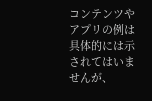コンテンツやアプリの例は具体的には示されてはいませんが、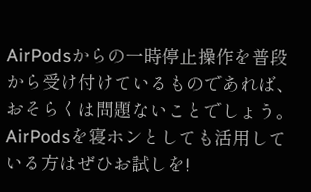AirPodsからの一時停止操作を普段から受け付けているものであれば、おそらくは問題ないことでしょう。AirPodsを寝ホンとしても活用している方はぜひお試しを!